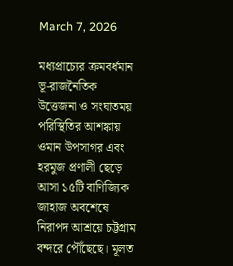March 7, 2026

মধ্যপ্রাচ্যের ক্রমবর্ধমান ভূ-রাজনৈতিক উত্তেজনা ও সংঘাতময় পরিস্থিতির আশঙ্কায় ওমান উপসাগর এবং হরমুজ প্রণালী ছেড়ে আসা ১৫টি বাণিজ্যিক জাহাজ অবশেষে নিরাপদ আশ্রয়ে চট্টগ্রাম বন্দরে পৌঁছেছে। মূলত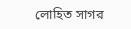লোহিত সাগর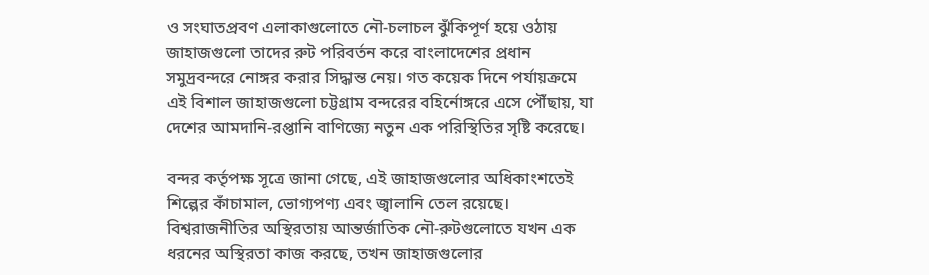ও সংঘাতপ্রবণ এলাকাগুলোতে নৌ-চলাচল ঝুঁকিপূর্ণ হয়ে ওঠায় জাহাজগুলো তাদের রুট পরিবর্তন করে বাংলাদেশের প্রধান সমুদ্রবন্দরে নোঙ্গর করার সিদ্ধান্ত নেয়। গত কয়েক দিনে পর্যায়ক্রমে এই বিশাল জাহাজগুলো চট্টগ্রাম বন্দরের বহির্নোঙ্গরে এসে পৌঁছায়, যা দেশের আমদানি-রপ্তানি বাণিজ্যে নতুন এক পরিস্থিতির সৃষ্টি করেছে।

বন্দর কর্তৃপক্ষ সূত্রে জানা গেছে, এই জাহাজগুলোর অধিকাংশতেই শিল্পের কাঁচামাল, ভোগ্যপণ্য এবং জ্বালানি তেল রয়েছে। বিশ্বরাজনীতির অস্থিরতায় আন্তর্জাতিক নৌ-রুটগুলোতে যখন এক ধরনের অস্থিরতা কাজ করছে, তখন জাহাজগুলোর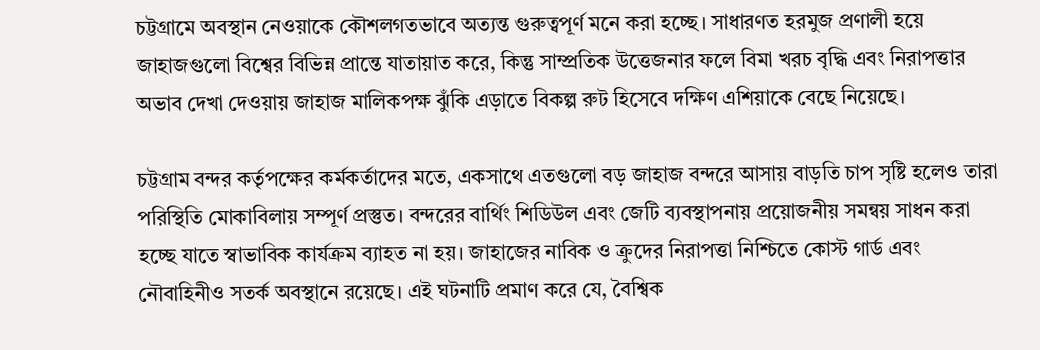চট্টগ্রামে অবস্থান নেওয়াকে কৌশলগতভাবে অত্যন্ত গুরুত্বপূর্ণ মনে করা হচ্ছে। সাধারণত হরমুজ প্রণালী হয়ে জাহাজগুলো বিশ্বের বিভিন্ন প্রান্তে যাতায়াত করে, কিন্তু সাম্প্রতিক উত্তেজনার ফলে বিমা খরচ বৃদ্ধি এবং নিরাপত্তার অভাব দেখা দেওয়ায় জাহাজ মালিকপক্ষ ঝুঁকি এড়াতে বিকল্প রুট হিসেবে দক্ষিণ এশিয়াকে বেছে নিয়েছে।

চট্টগ্রাম বন্দর কর্তৃপক্ষের কর্মকর্তাদের মতে, একসাথে এতগুলো বড় জাহাজ বন্দরে আসায় বাড়তি চাপ সৃষ্টি হলেও তারা পরিস্থিতি মোকাবিলায় সম্পূর্ণ প্রস্তুত। বন্দরের বার্থিং শিডিউল এবং জেটি ব্যবস্থাপনায় প্রয়োজনীয় সমন্বয় সাধন করা হচ্ছে যাতে স্বাভাবিক কার্যক্রম ব্যাহত না হয়। জাহাজের নাবিক ও ক্রুদের নিরাপত্তা নিশ্চিতে কোস্ট গার্ড এবং নৌবাহিনীও সতর্ক অবস্থানে রয়েছে। এই ঘটনাটি প্রমাণ করে যে, বৈশ্বিক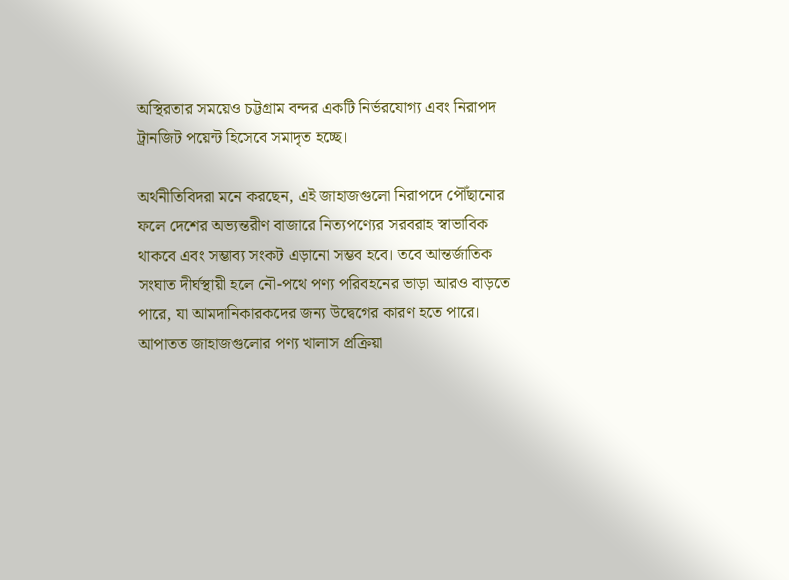অস্থিরতার সময়েও চট্টগ্রাম বন্দর একটি নির্ভরযোগ্য এবং নিরাপদ ট্রানজিট পয়েন্ট হিসেবে সমাদৃত হচ্ছে।

অর্থনীতিবিদরা মনে করছেন, এই জাহাজগুলো নিরাপদে পৌঁছানোর ফলে দেশের অভ্যন্তরীণ বাজারে নিত্যপণ্যের সরবরাহ স্বাভাবিক থাকবে এবং সম্ভাব্য সংকট এড়ানো সম্ভব হবে। তবে আন্তর্জাতিক সংঘাত দীর্ঘস্থায়ী হলে নৌ-পথে পণ্য পরিবহনের ভাড়া আরও বাড়তে পারে, যা আমদানিকারকদের জন্য উদ্বেগের কারণ হতে পারে। আপাতত জাহাজগুলোর পণ্য খালাস প্রক্রিয়া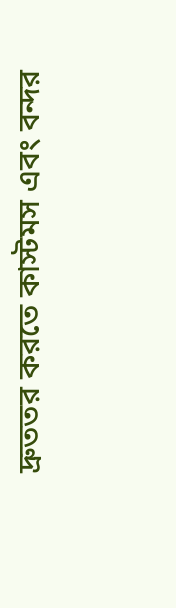দ্রুততর করতে কাস্টমস এবং বন্দর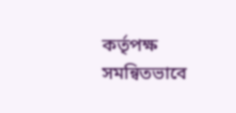কর্তৃপক্ষ সমন্বিতভাবে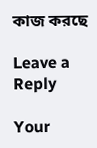কাজ করছে

Leave a Reply

Your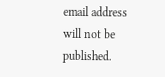email address will not be published.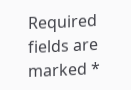Required fields are marked *